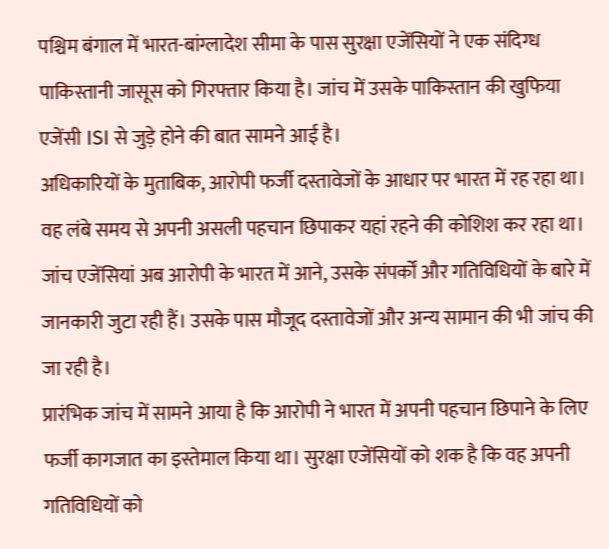पश्चिम बंगाल में भारत-बांग्लादेश सीमा के पास सुरक्षा एजेंसियों ने एक संदिग्ध पाकिस्तानी जासूस को गिरफ्तार किया है। जांच में उसके पाकिस्तान की खुफिया एजेंसी ISI से जुड़े होने की बात सामने आई है।
अधिकारियों के मुताबिक, आरोपी फर्जी दस्तावेजों के आधार पर भारत में रह रहा था। वह लंबे समय से अपनी असली पहचान छिपाकर यहां रहने की कोशिश कर रहा था।
जांच एजेंसियां अब आरोपी के भारत में आने, उसके संपर्कों और गतिविधियों के बारे में जानकारी जुटा रही हैं। उसके पास मौजूद दस्तावेजों और अन्य सामान की भी जांच की जा रही है।
प्रारंभिक जांच में सामने आया है कि आरोपी ने भारत में अपनी पहचान छिपाने के लिए फर्जी कागजात का इस्तेमाल किया था। सुरक्षा एजेंसियों को शक है कि वह अपनी गतिविधियों को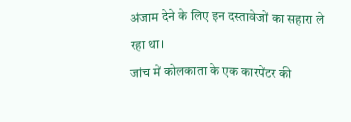अंजाम देने के लिए इन दस्तावेजों का सहारा ले रहा था।
जांच में कोलकाता के एक कारपेंटर की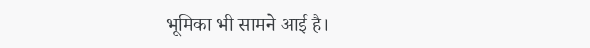भूमिका भी सामने आई है।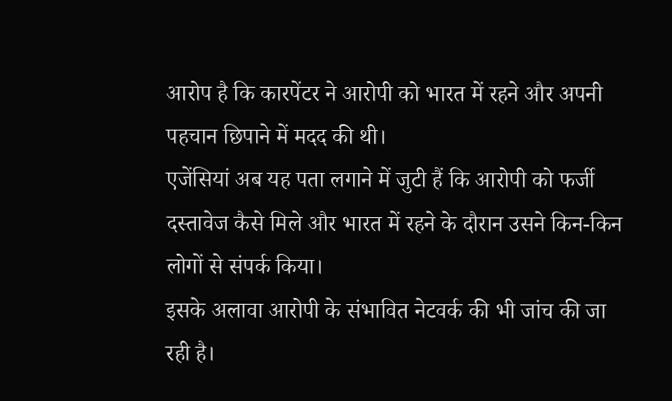आरोप है कि कारपेंटर ने आरोपी को भारत में रहने और अपनी पहचान छिपाने में मदद की थी।
एजेंसियां अब यह पता लगाने में जुटी हैं कि आरोपी को फर्जी दस्तावेज कैसे मिले और भारत में रहने के दौरान उसने किन-किन लोगों से संपर्क किया।
इसके अलावा आरोपी के संभावित नेटवर्क की भी जांच की जा रही है।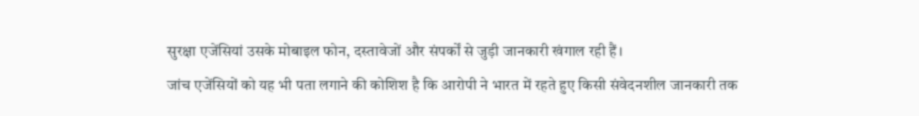सुरक्षा एजेंसियां उसके मोबाइल फोन, दस्तावेजों और संपर्कों से जुड़ी जानकारी खंगाल रही हैं।
जांच एजेंसियों को यह भी पता लगाने की कोशिश है कि आरोपी ने भारत में रहते हुए किसी संवेदनशील जानकारी तक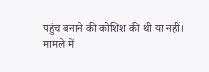पहुंच बनाने की कोशिश की थी या नहीं।
मामले में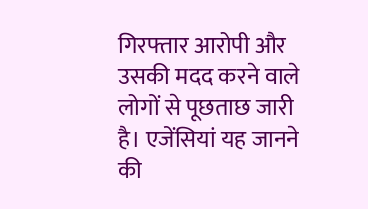गिरफ्तार आरोपी और उसकी मदद करने वाले लोगों से पूछताछ जारी है। एजेंसियां यह जानने की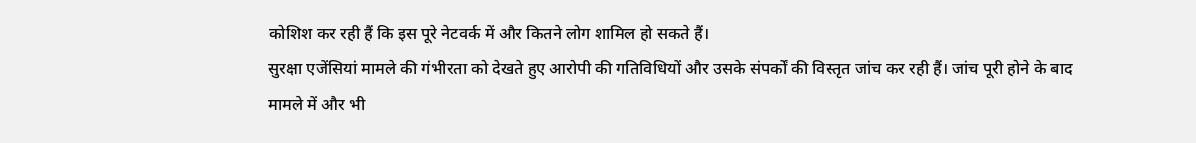कोशिश कर रही हैं कि इस पूरे नेटवर्क में और कितने लोग शामिल हो सकते हैं।
सुरक्षा एजेंसियां मामले की गंभीरता को देखते हुए आरोपी की गतिविधियों और उसके संपर्कों की विस्तृत जांच कर रही हैं। जांच पूरी होने के बाद मामले में और भी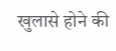खुलासे होने की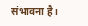संभावना है।